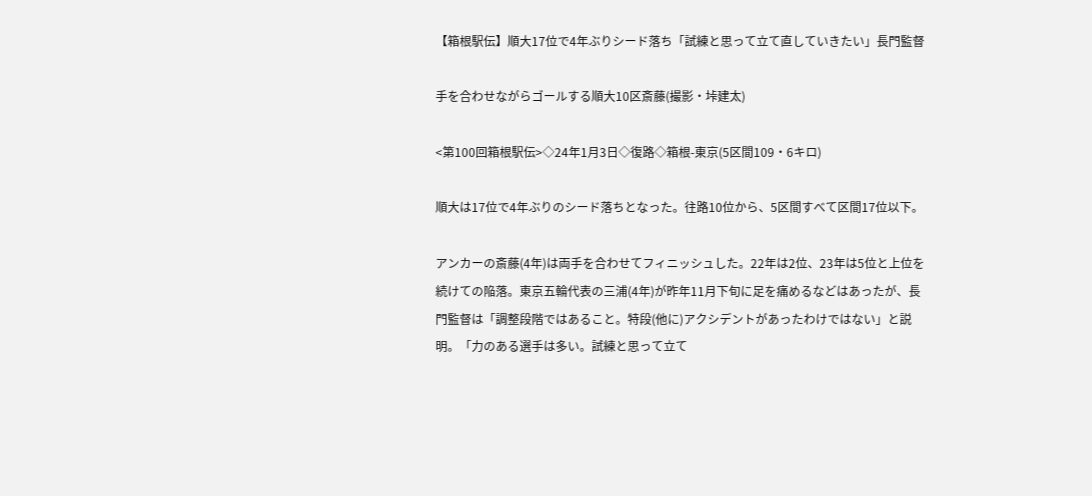【箱根駅伝】順大17位で4年ぶりシード落ち「試練と思って立て直していきたい」長門監督

手を合わせながらゴールする順大10区斎藤(撮影・垰建太)

<第100回箱根駅伝>◇24年1月3日◇復路◇箱根-東京(5区間109・6キロ)

順大は17位で4年ぶりのシード落ちとなった。往路10位から、5区間すべて区間17位以下。

アンカーの斎藤(4年)は両手を合わせてフィニッシュした。22年は2位、23年は5位と上位を続けての陥落。東京五輪代表の三浦(4年)が昨年11月下旬に足を痛めるなどはあったが、長門監督は「調整段階ではあること。特段(他に)アクシデントがあったわけではない」と説明。「力のある選手は多い。試練と思って立て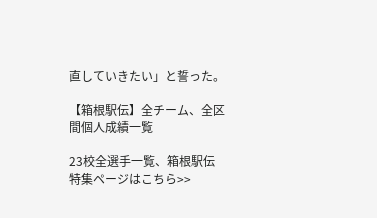直していきたい」と誓った。

【箱根駅伝】全チーム、全区間個人成績一覧

23校全選手一覧、箱根駅伝特集ページはこちら>>